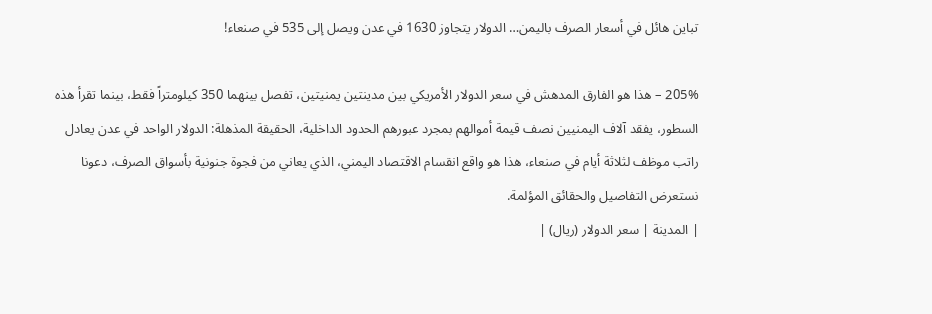تباين هائل في أسعار الصرف باليمن… الدولار يتجاوز 1630 في عدن ويصل إلى 535 في صنعاء!

205% – هذا هو الفارق المدهش في سعر الدولار الأمريكي بين مدينتين يمنيتين، تفصل بينهما 350 كيلومتراً فقط، بينما تقرأ هذه السطور، يفقد آلاف اليمنيين نصف قيمة أموالهم بمجرد عبورهم الحدود الداخلية، الحقيقة المذهلة: الدولار الواحد في عدن يعادل راتب موظف لثلاثة أيام في صنعاء، هذا هو واقع انقسام الاقتصاد اليمني، الذي يعاني من فجوة جنونية بأسواق الصرف، دعونا نستعرض التفاصيل والحقائق المؤلمة.
| المدينة | سعر الدولار (ريال) |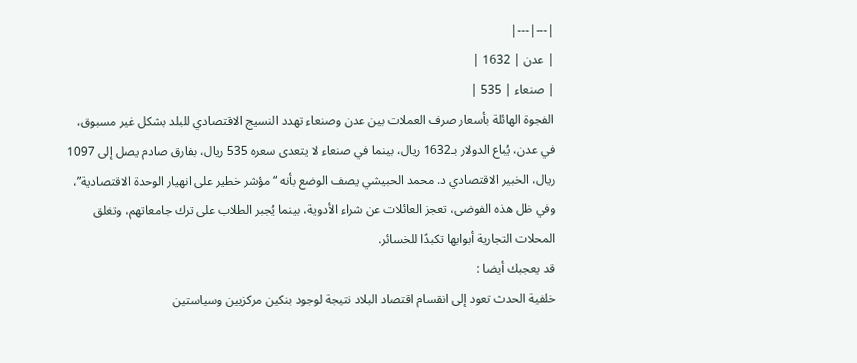|---|---|
| عدن | 1632 |
| صنعاء | 535 |
الفجوة الهائلة بأسعار صرف العملات بين عدن وصنعاء تهدد النسيج الاقتصادي للبلد بشكل غير مسبوق، في عدن، يُباع الدولار بـ1632 ريال، بينما في صنعاء لا يتعدى سعره 535 ريال، بفارق صادم يصل إلى 1097 ريال، الخبير الاقتصادي د. محمد الحبيشي يصف الوضع بأنه “مؤشر خطير على انهيار الوحدة الاقتصادية”، وفي ظل هذه الفوضى، تعجز العائلات عن شراء الأدوية، بينما يُجبر الطلاب على ترك جامعاتهم، وتغلق المحلات التجارية أبوابها تكبدًا للخسائر.
قد يعجبك أيضا :
خلفية الحدث تعود إلى انقسام اقتصاد البلاد نتيجة لوجود بنكين مركزيين وسياستين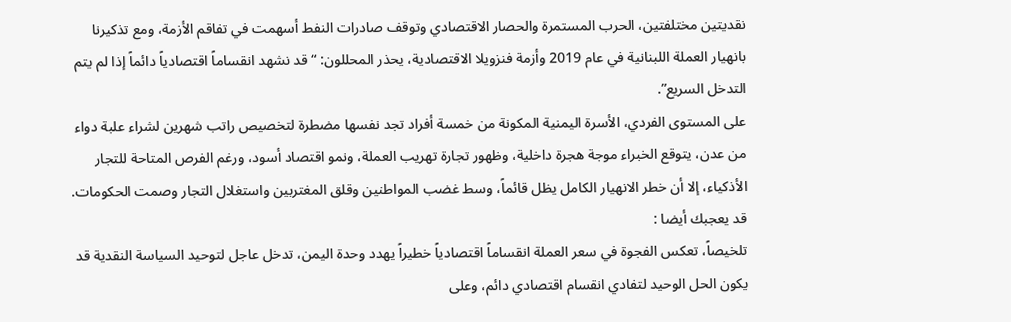نقديتين مختلفتين، الحرب المستمرة والحصار الاقتصادي وتوقف صادرات النفط أسهمت في تفاقم الأزمة، ومع تذكيرنا بانهيار العملة اللبنانية في عام 2019 وأزمة فنزويلا الاقتصادية، يحذر المحللون: “قد نشهد انقساماً اقتصادياً دائماً إذا لم يتم التدخل السريع”.
على المستوى الفردي، الأسرة اليمنية المكونة من خمسة أفراد تجد نفسها مضطرة لتخصيص راتب شهرين لشراء علبة دواء من عدن، يتوقع الخبراء موجة هجرة داخلية، وظهور تجارة تهريب العملة، ونمو اقتصاد أسود، ورغم الفرص المتاحة للتجار الأذكياء، إلا أن خطر الانهيار الكامل يظل قائماً، وسط غضب المواطنين وقلق المغتربين واستغلال التجار وصمت الحكومات.
قد يعجبك أيضا :
تلخيصاً، تعكس الفجوة في سعر العملة انقساماً اقتصادياً خطيراً يهدد وحدة اليمن، تدخل عاجل لتوحيد السياسة النقدية قد يكون الحل الوحيد لتفادي انقسام اقتصادي دائم، وعلى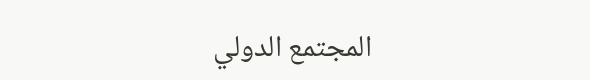المجتمع الدولي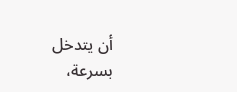أن يتدخل بسرعة،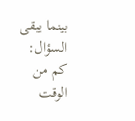بينما يبقى السؤال: كم من الوقت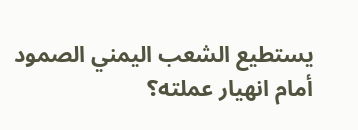يستطيع الشعب اليمني الصمود أمام انهيار عملته؟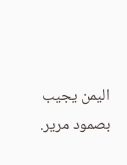اليمن يجيب بصمود مرير.